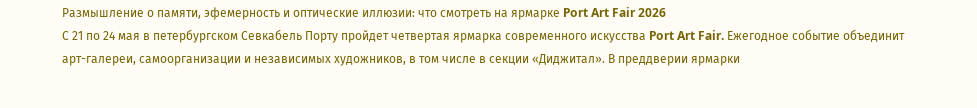Размышление о памяти, эфемерность и оптические иллюзии: что смотреть на ярмарке Port Art Fair 2026
С 21 по 24 мая в петербургском Севкабель Порту пройдет четвертая ярмарка современного искусства Port Art Fair. Ежегодное событие объединит арт-галереи, самоорганизации и независимых художников, в том числе в секции «Диджитал». В преддверии ярмарки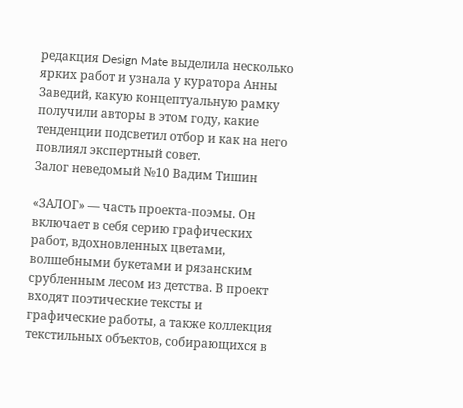редакция Design Mate выделила несколько ярких работ и узнала у куратора Анны Заведий, какую концептуальную рамку получили авторы в этом году, какие тенденции подсветил отбор и как на него повлиял экспертный совет.
Залог неведомый №10 Вадим Тишин

«ЗАЛОГ» — часть проекта-поэмы. Он включает в себя серию графических работ, вдохновленных цветами, волшебными букетами и рязанским срубленным лесом из детства. В проект входят поэтические тексты и графические работы, а также коллекция текстильных объектов, собирающихся в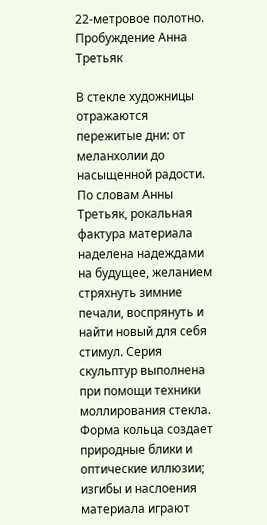22-метровое полотно.
Пробуждение Анна Третьяк

В стекле художницы отражаются пережитые дни: от меланхолии до насыщенной радости. По словам Анны Третьяк, рокальная фактура материала наделена надеждами на будущее, желанием стряхнуть зимние печали, воспрянуть и найти новый для себя стимул. Серия скульптур выполнена при помощи техники моллирования стекла. Форма кольца создает природные блики и оптические иллюзии; изгибы и наслоения материала играют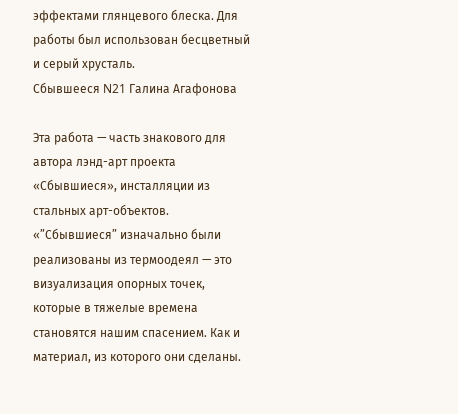эффектами глянцевого блеска. Для работы был использован бесцветный и серый хрусталь.
Сбывшееся N21 Галина Агафонова

Эта работа — часть знакового для автора лэнд-арт проекта «Сбывшиеся», инсталляции из стальных арт-объектов. «”Сбывшиеся” изначально были реализованы из термоодеял — это визуализация опорных точек, которые в тяжелые времена становятся нашим спасением. Как и материал, из которого они сделаны.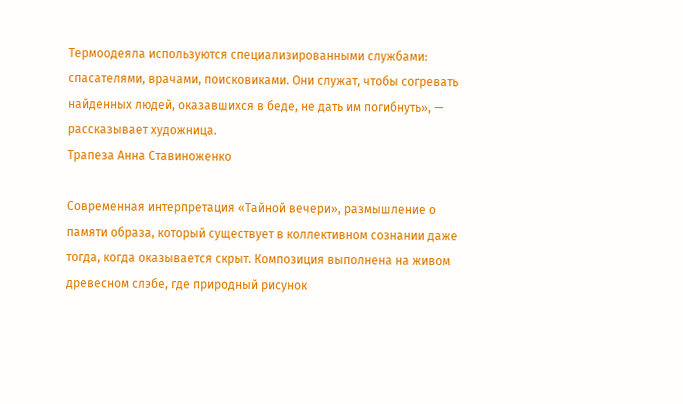Термоодеяла используются специализированными службами: спасателями, врачами, поисковиками. Они служат, чтобы согревать найденных людей, оказавшихся в беде, не дать им погибнуть», — рассказывает художница.
Трапеза Анна Ставиноженко

Современная интерпретация «Тайной вечери», размышление о памяти образа, который существует в коллективном сознании даже тогда, когда оказывается скрыт. Композиция выполнена на живом древесном слэбе, где природный рисунок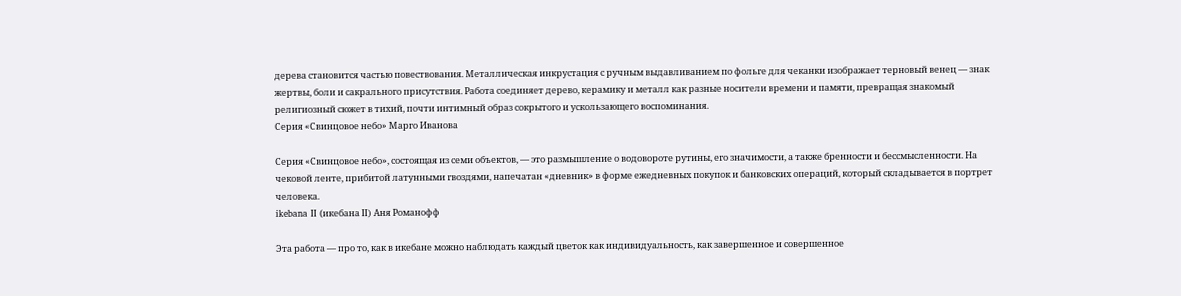дерева становится частью повествования. Металлическая инкрустация с ручным выдавливанием по фольге для чеканки изображает терновый венец — знак жертвы, боли и сакрального присутствия. Работа соединяет дерево, керамику и металл как разные носители времени и памяти, превращая знакомый религиозный сюжет в тихий, почти интимный образ сокрытого и ускользающего воспоминания.
Серия «Свинцовое небо» Марго Иванова

Серия «Свинцовое небо», состоящая из семи объектов, — это размышление о водовороте рутины, его значимости, а также бренности и бессмысленности. На чековой ленте, прибитой латунными гвоздями, напечатан «дневник» в форме ежедневных покупок и банковских операций, который складывается в портрет человека.
ikebana II (икебана II) Аня Романофф

Эта работа — про то, как в икебане можно наблюдать каждый цветок как индивидуальность, как завершенное и совершенное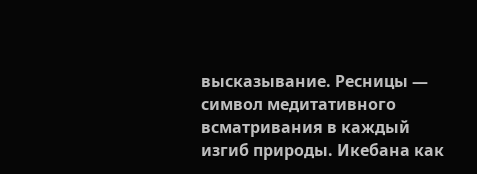высказывание. Ресницы — символ медитативного всматривания в каждый изгиб природы. Икебана как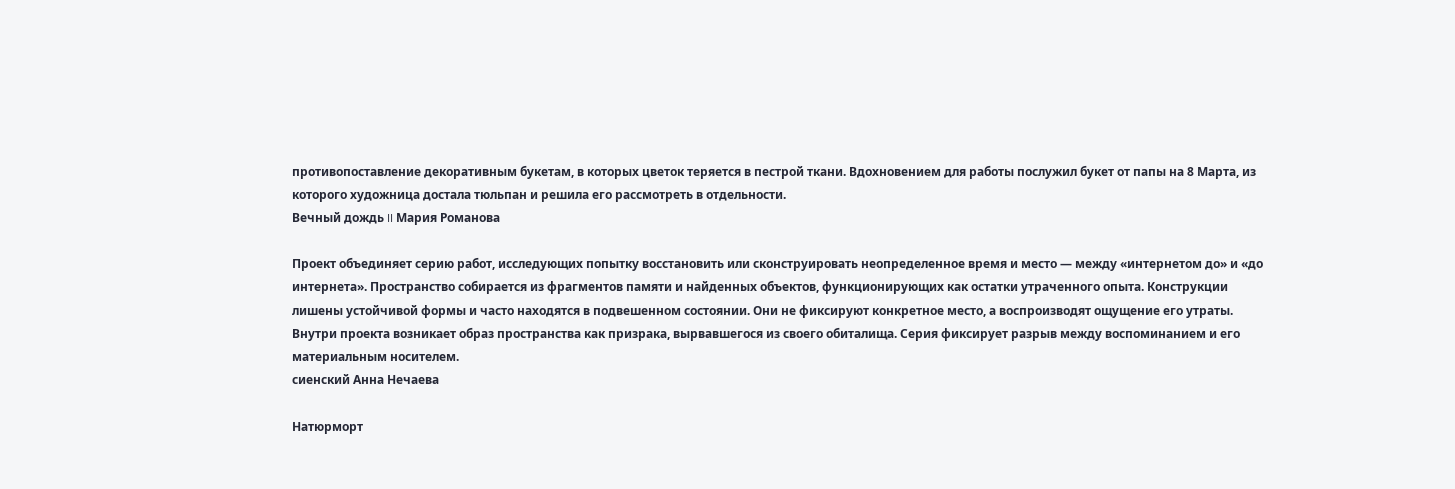противопоставление декоративным букетам, в которых цветок теряется в пестрой ткани. Вдохновением для работы послужил букет от папы на 8 Марта, из которого художница достала тюльпан и решила его рассмотреть в отдельности.
Вечный дождь II Мария Романова

Проект объединяет серию работ, исследующих попытку восстановить или сконструировать неопределенное время и место — между «интернетом до» и «до интернета». Пространство собирается из фрагментов памяти и найденных объектов, функционирующих как остатки утраченного опыта. Конструкции лишены устойчивой формы и часто находятся в подвешенном состоянии. Они не фиксируют конкретное место, а воспроизводят ощущение его утраты. Внутри проекта возникает образ пространства как призрака, вырвавшегося из своего обиталища. Серия фиксирует разрыв между воспоминанием и его материальным носителем.
сиенский Анна Нечаева

Натюрморт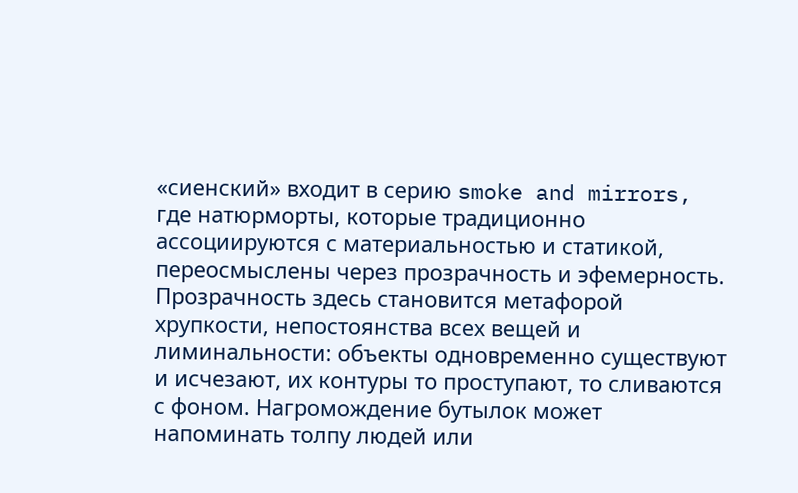«сиенский» входит в серию smoke and mirrors, где натюрморты, которые традиционно ассоциируются с материальностью и статикой, переосмыслены через прозрачность и эфемерность. Прозрачность здесь становится метафорой хрупкости, непостоянства всех вещей и лиминальности: объекты одновременно существуют и исчезают, их контуры то проступают, то сливаются с фоном. Нагромождение бутылок может напоминать толпу людей или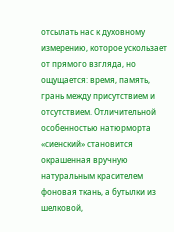отсылать нас к духовному измерению, которое ускользает от прямого взгляда, но ощущается: время, память, грань между присутствием и отсутствием. Отличительной особенностью натюрморта «сиенский» становится окрашенная вручную натуральным красителем фоновая ткань, а бутылки из шелковой,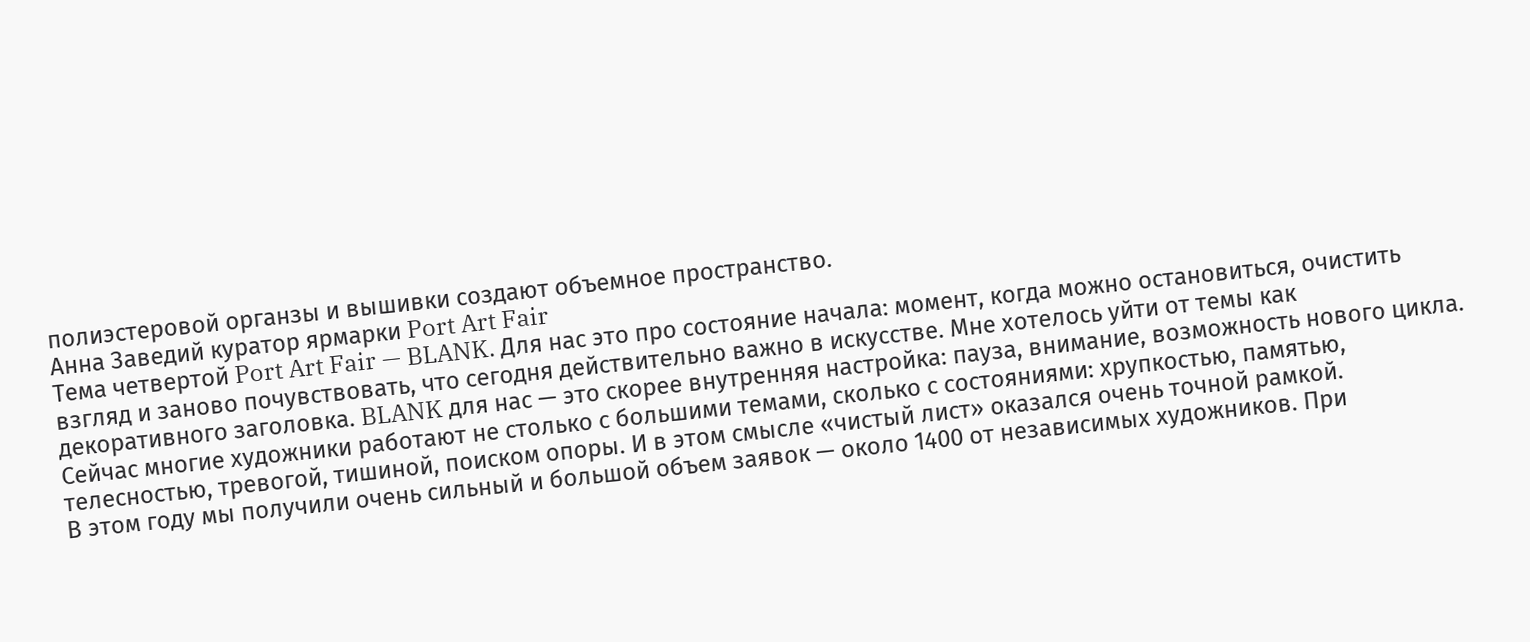полиэстеровой органзы и вышивки создают объемное пространство.
Анна Заведий куратор ярмарки Port Art Fair
Тема четвертой Port Art Fair — BLANK. Для нас это про состояние начала: момент, когда можно остановиться, очистить взгляд и заново почувствовать, что сегодня действительно важно в искусстве. Мне хотелось уйти от темы как декоративного заголовка. BLANK для нас — это скорее внутренняя настройка: пауза, внимание, возможность нового цикла. Сейчас многие художники работают не столько с большими темами, сколько с состояниями: хрупкостью, памятью, телесностью, тревогой, тишиной, поиском опоры. И в этом смысле «чистый лист» оказался очень точной рамкой.
В этом году мы получили очень сильный и большой объем заявок — около 1400 от независимых художников. При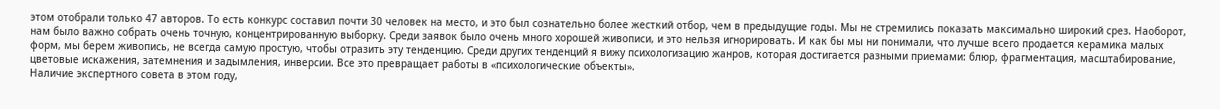этом отобрали только 47 авторов. То есть конкурс составил почти 30 человек на место, и это был сознательно более жесткий отбор, чем в предыдущие годы. Мы не стремились показать максимально широкий срез. Наоборот, нам было важно собрать очень точную, концентрированную выборку. Среди заявок было очень много хорошей живописи, и это нельзя игнорировать. И как бы мы ни понимали, что лучше всего продается керамика малых форм, мы берем живопись, не всегда самую простую, чтобы отразить эту тенденцию. Среди других тенденций я вижу психологизацию жанров, которая достигается разными приемами: блюр, фрагментация, масштабирование, цветовые искажения, затемнения и задымления, инверсии. Все это превращает работы в «психологические объекты».
Наличие экспертного совета в этом году,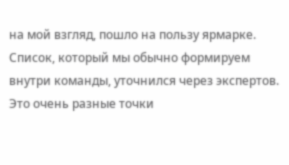на мой взгляд, пошло на пользу ярмарке. Список, который мы обычно формируем внутри команды, уточнился через экспертов. Это очень разные точки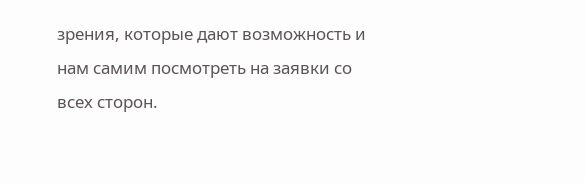зрения, которые дают возможность и нам самим посмотреть на заявки со всех сторон.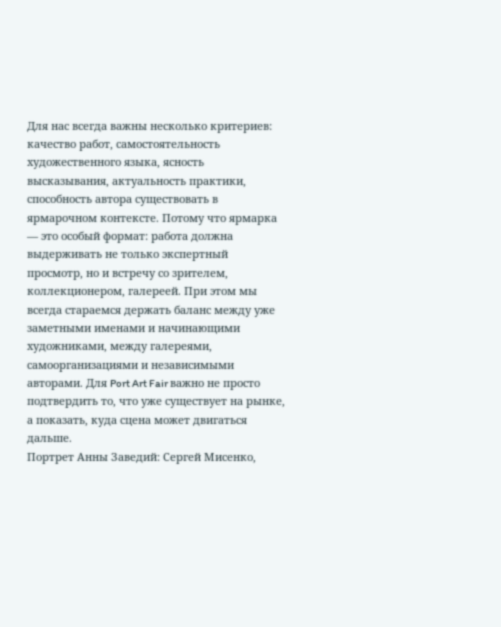Для нас всегда важны несколько критериев: качество работ, самостоятельность художественного языка, ясность высказывания, актуальность практики, способность автора существовать в ярмарочном контексте. Потому что ярмарка — это особый формат: работа должна выдерживать не только экспертный просмотр, но и встречу со зрителем, коллекционером, галереей. При этом мы всегда стараемся держать баланс между уже заметными именами и начинающими художниками, между галереями, самоорганизациями и независимыми авторами. Для Port Art Fair важно не просто подтвердить то, что уже существует на рынке, а показать, куда сцена может двигаться дальше.
Портрет Анны Заведий: Сергей Мисенко,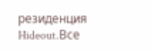резиденция Hideout.Все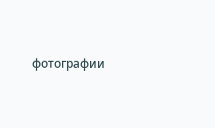фотографии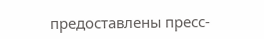предоставлены пресс-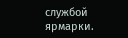службой ярмарки.